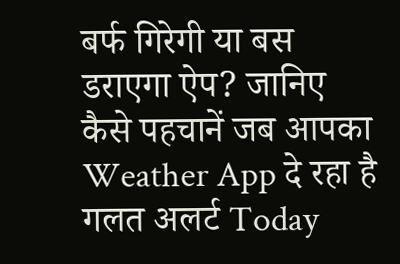बर्फ गिरेगी या बस डराएगा ऐप? जानिए कैसे पहचानें जब आपका Weather App दे रहा है गलत अलर्ट Today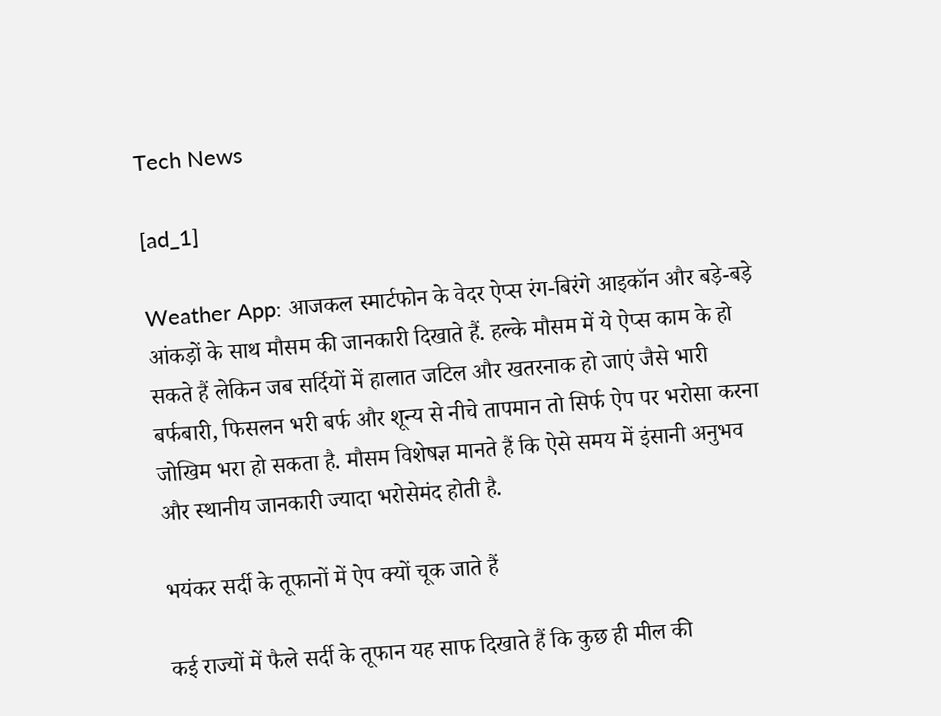Tech News

[ad_1]

Weather App: आजकल स्मार्टफोन के वेदर ऐप्स रंग-बिरंगे आइकॉन और बड़े-बड़े आंकड़ों के साथ मौसम की जानकारी दिखाते हैं. हल्के मौसम में ये ऐप्स काम के हो सकते हैं लेकिन जब सर्दियों में हालात जटिल और खतरनाक हो जाएं जैसे भारी बर्फबारी, फिसलन भरी बर्फ और शून्य से नीचे तापमान तो सिर्फ ऐप पर भरोसा करना जोखिम भरा हो सकता है. मौसम विशेषज्ञ मानते हैं कि ऐसे समय में इंसानी अनुभव और स्थानीय जानकारी ज्यादा भरोसेमंद होती है.

भयंकर सर्दी के तूफानों में ऐप क्यों चूक जाते हैं

कई राज्यों में फैले सर्दी के तूफान यह साफ दिखाते हैं कि कुछ ही मील की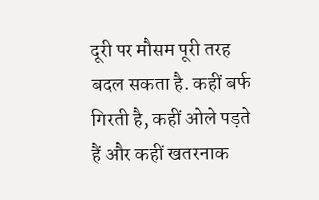दूरी पर मौसम पूरी तरह बदल सकता है. कहीं बर्फ गिरती है, कहीं ओले पड़ते हैं और कहीं खतरनाक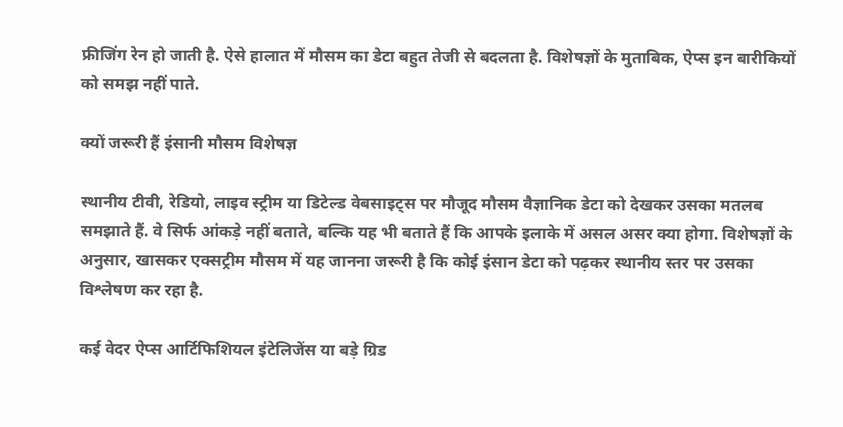फ्रीजिंग रेन हो जाती है. ऐसे हालात में मौसम का डेटा बहुत तेजी से बदलता है. विशेषज्ञों के मुताबिक, ऐप्स इन बारीकियों को समझ नहीं पाते.

क्यों जरूरी हैं इंसानी मौसम विशेषज्ञ

स्थानीय टीवी, रेडियो, लाइव स्ट्रीम या डिटेल्ड वेबसाइट्स पर मौजूद मौसम वैज्ञानिक डेटा को देखकर उसका मतलब समझाते हैं. वे सिर्फ आंकड़े नहीं बताते, बल्कि यह भी बताते हैं कि आपके इलाके में असल असर क्या होगा. विशेषज्ञों के अनुसार, खासकर एक्सट्रीम मौसम में यह जानना जरूरी है कि कोई इंसान डेटा को पढ़कर स्थानीय स्तर पर उसका विश्लेषण कर रहा है.

कई वेदर ऐप्स आर्टिफिशियल इंटेलिजेंस या बड़े ग्रिड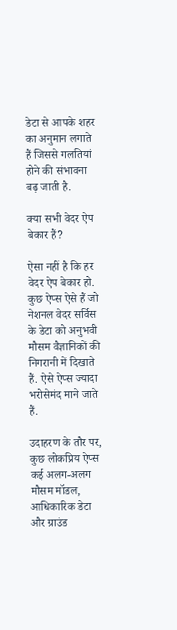डेटा से आपके शहर का अनुमान लगाते हैं जिससे गलतियां होने की संभावना बढ़ जाती है.

क्या सभी वेदर ऐप बेकार हैं?

ऐसा नहीं है कि हर वेदर ऐप बेकार हो. कुछ ऐप्स ऐसे हैं जो नेशनल वेदर सर्विस के डेटा को अनुभवी मौसम वैज्ञानिकों की निगरानी में दिखाते हैं. ऐसे ऐप्स ज्यादा भरोसेमंद माने जाते हैं.

उदाहरण के तौर पर, कुछ लोकप्रिय ऐप्स कई अलग-अलग मौसम मॉडल, आधिकारिक डेटा और ग्राउंड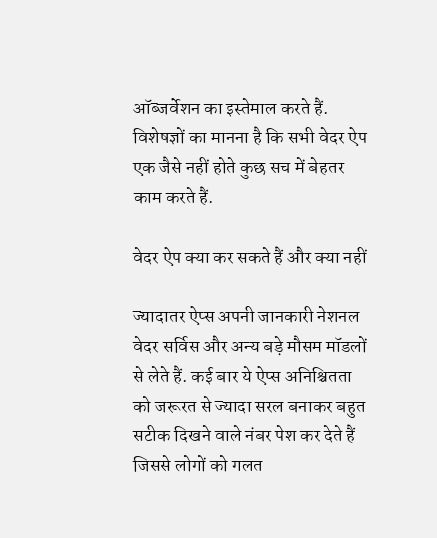ऑब्जर्वेशन का इस्तेमाल करते हैं. विशेषज्ञों का मानना है कि सभी वेदर ऐप एक जैसे नहीं होते कुछ सच में बेहतर काम करते हैं.

वेदर ऐप क्या कर सकते हैं और क्या नहीं

ज्यादातर ऐप्स अपनी जानकारी नेशनल वेदर सर्विस और अन्य बड़े मौसम मॉडलों से लेते हैं. कई बार ये ऐप्स अनिश्चितता को जरूरत से ज्यादा सरल बनाकर बहुत सटीक दिखने वाले नंबर पेश कर देते हैं जिससे लोगों को गलत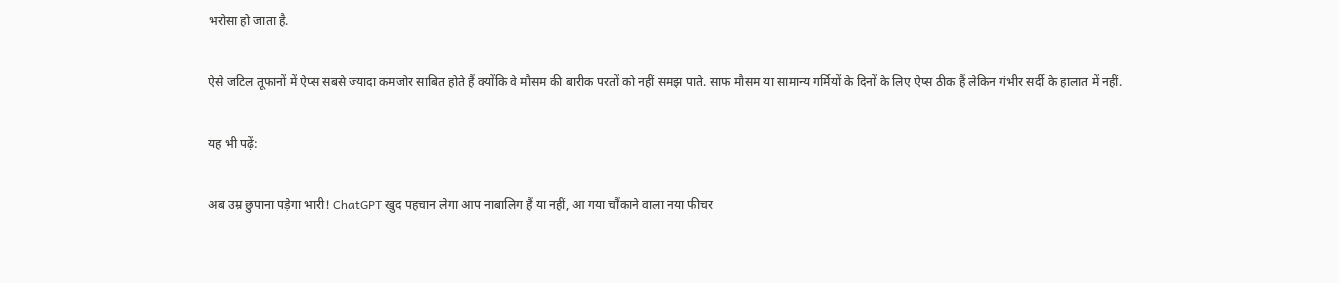भरोसा हो जाता है.

ऐसे जटिल तूफानों में ऐप्स सबसे ज्यादा कमजोर साबित होते हैं क्योंकि वे मौसम की बारीक परतों को नहीं समझ पाते. साफ मौसम या सामान्य गर्मियों के दिनों के लिए ऐप्स ठीक हैं लेकिन गंभीर सर्दी के हालात में नहीं.

यह भी पढ़ें:

अब उम्र छुपाना पड़ेगा भारी! ChatGPT खुद पहचान लेगा आप नाबालिग हैं या नहीं, आ गया चौंकाने वाला नया फीचर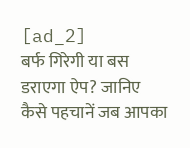[ad_2]
बर्फ गिरेगी या बस डराएगा ऐप? जानिए कैसे पहचानें जब आपका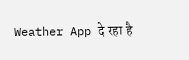Weather App दे रहा है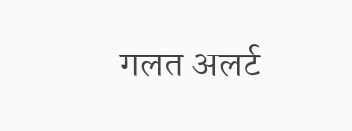गलत अलर्ट